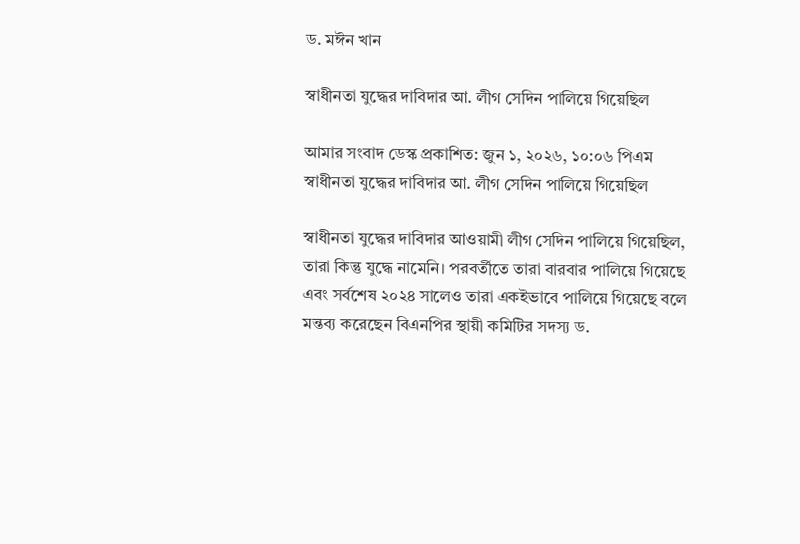ড. মঈন খান

স্বাধীনতা যুদ্ধের দাবিদার আ. লীগ সেদিন পালিয়ে গিয়েছিল

আমার সংবাদ ডেস্ক প্রকাশিত: জুন ১, ২০২৬, ১০:০৬ পিএম
স্বাধীনতা যুদ্ধের দাবিদার আ. লীগ সেদিন পালিয়ে গিয়েছিল

স্বাধীনতা যুদ্ধের দাবিদার আওয়ামী লীগ সেদিন পালিয়ে গিয়েছিল, তারা কিন্তু যুদ্ধে নামেনি। পরবর্তীতে তারা বারবার পালিয়ে গিয়েছে এবং সর্বশেষ ২০২৪ সালেও তারা একইভাবে পালিয়ে গিয়েছে বলে মন্তব্য করেছেন বিএনপির স্থায়ী কমিটির সদস্য ড.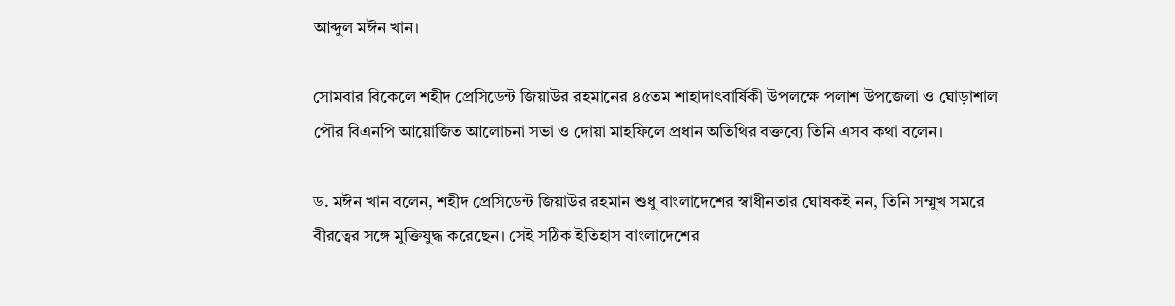আব্দুল মঈন খান।

সোমবার বিকেলে শহীদ প্রেসিডেন্ট জিয়াউর রহমানের ৪৫তম শাহাদাৎবার্ষিকী উপলক্ষে পলাশ উপজেলা ও ঘোড়াশাল পৌর বিএনপি আয়োজিত আলোচনা সভা ও দোয়া মাহফিলে প্রধান অতিথির বক্তব্যে তিনি এসব কথা বলেন।

ড. মঈন খান বলেন, শহীদ প্রেসিডেন্ট জিয়াউর রহমান শুধু বাংলাদেশের স্বাধীনতার ঘোষকই নন, তিনি সম্মুখ সমরে বীরত্বের সঙ্গে মুক্তিযুদ্ধ করেছেন। সেই সঠিক ইতিহাস বাংলাদেশের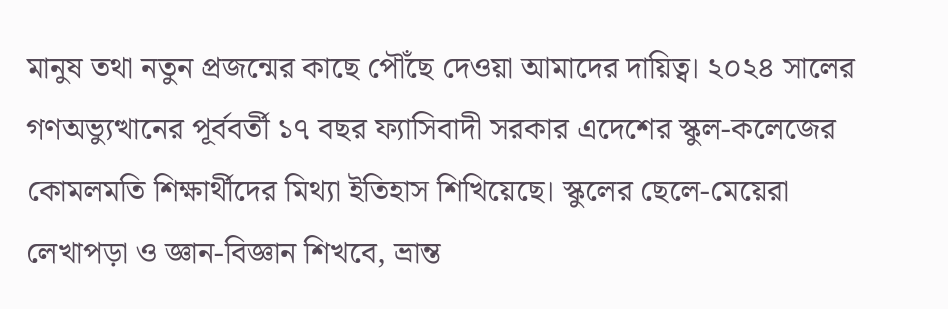মানুষ তথা নতুন প্রজন্মের কাছে পৌঁছে দেওয়া আমাদের দায়িত্ব। ২০২৪ সালের গণঅভ্যুত্থানের পূর্ববর্তী ১৭ বছর ফ্যাসিবাদী সরকার এদেশের স্কুল-কলেজের কোমলমতি শিক্ষার্থীদের মিথ্যা ইতিহাস শিখিয়েছে। স্কুলের ছেলে-মেয়েরা লেখাপড়া ও জ্ঞান-বিজ্ঞান শিখবে, ভ্রান্ত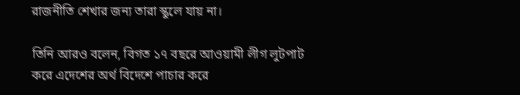রাজনীতি শেখার জন্য তারা স্কুলে যায় না।

তিনি আরও বলেন, বিগত ১৭ বছরে আওয়ামী লীগ লুটপাট করে এদেশের অর্থ বিদেশে পাচার করে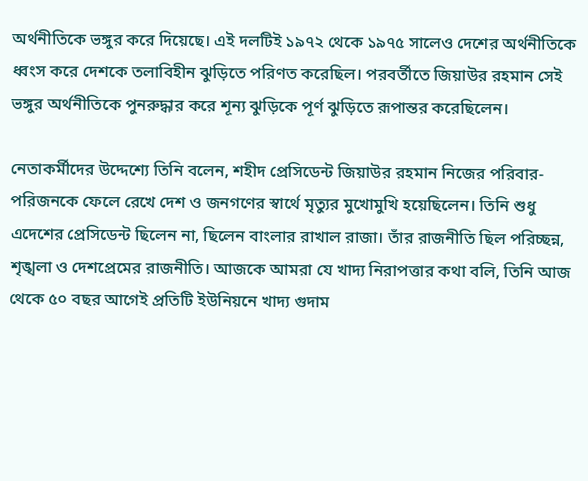অর্থনীতিকে ভঙ্গুর করে দিয়েছে। এই দলটিই ১৯৭২ থেকে ১৯৭৫ সালেও দেশের অর্থনীতিকে ধ্বংস করে দেশকে তলাবিহীন ঝুড়িতে পরিণত করেছিল। পরবর্তীতে জিয়াউর রহমান সেই ভঙ্গুর অর্থনীতিকে পুনরুদ্ধার করে শূন্য ঝুড়িকে পূর্ণ ঝুড়িতে রূপান্তর করেছিলেন।

নেতাকর্মীদের উদ্দেশ্যে তিনি বলেন, শহীদ প্রেসিডেন্ট জিয়াউর রহমান নিজের পরিবার-পরিজনকে ফেলে রেখে দেশ ও জনগণের স্বার্থে মৃত্যুর মুখোমুখি হয়েছিলেন। তিনি শুধু এদেশের প্রেসিডেন্ট ছিলেন না, ছিলেন বাংলার রাখাল রাজা। তাঁর রাজনীতি ছিল পরিচ্ছন্ন, শৃঙ্খলা ও দেশপ্রেমের রাজনীতি। আজকে আমরা যে খাদ্য নিরাপত্তার কথা বলি, তিনি আজ থেকে ৫০ বছর আগেই প্রতিটি ইউনিয়নে খাদ্য গুদাম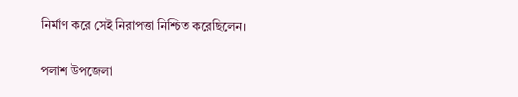নির্মাণ করে সেই নিরাপত্তা নিশ্চিত করেছিলেন।

পলাশ উপজেলা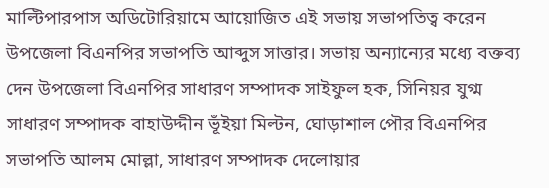মাল্টিপারপাস অডিটোরিয়ামে আয়োজিত এই সভায় সভাপতিত্ব করেন উপজেলা বিএনপির সভাপতি আব্দুস সাত্তার। সভায় অন্যান্যের মধ্যে বক্তব্য দেন উপজেলা বিএনপির সাধারণ সম্পাদক সাইফুল হক, সিনিয়র যুগ্ম সাধারণ সম্পাদক বাহাউদ্দীন ভূঁইয়া মিল্টন, ঘোড়াশাল পৌর বিএনপির সভাপতি আলম মোল্লা, সাধারণ সম্পাদক দেলোয়ার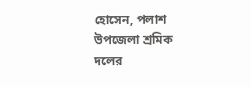হোসেন, পলাশ উপজেলা শ্রমিক দলের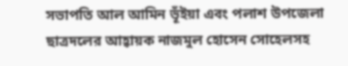সভাপতি আল আমিন ভূঁইয়া এবং পলাশ উপজেলা ছাত্রদলের আহ্বায়ক নাজমুল হোসেন সোহেলসহ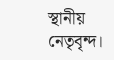স্থানীয় নেতৃবৃন্দ।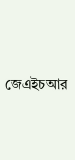জেএইচআর